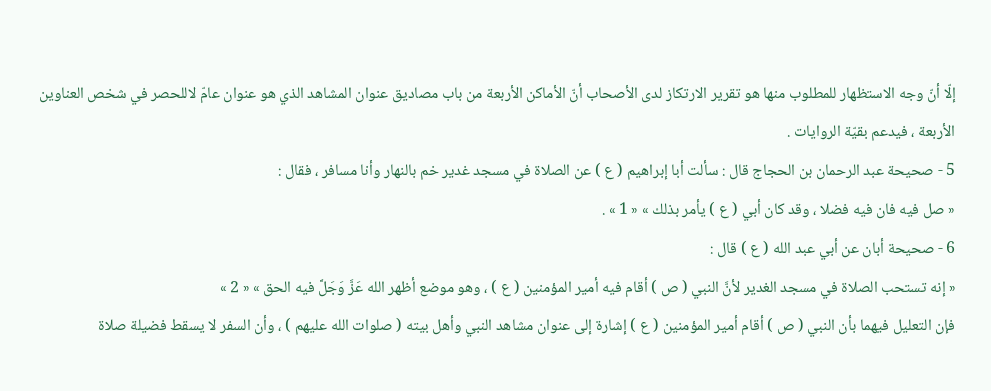إلّا أنّ وجه الاستظهار للمطلوب منها هو تقرير الارتكاز لدى الأصحاب أنّ الأماكن الأربعة من باب مصاديق عنوان المشاهد الذي هو عنوان عامّ لاللحصر في شخص العناوين الأربعة ، فيدعم بقيّة الروايات .
5 - صحيحة عبد الرحمان بن الحجاج قال : سألت أبا إبراهيم ( ع ) عن الصلاة في مسجد غدير خم بالنهار وأنا مسافر ، فقال :
« صل فيه فان فيه فضلا ، وقد كان أبي ( ع ) يأمر بذلك » « 1 » .
6 - صحيحة أبان عن أبي عبد الله ( ع ) قال :
« إنه تستحب الصلاة في مسجد الغدير لأنَّ النبي ( ص ) أقام فيه أمير المؤمنين ( ع ) ، وهو موضع أظهر الله عَزَّ وَجَلَّ فيه الحق » « 2 »
فإن التعليل فيهما بأن النبي ( ص ) أقام أمير المؤمنين ( ع ) إشارة إلى عنوان مشاهد النبي وأهل بيته ( صلوات الله عليهم ) ، وأن السفر لا يسقط فضيلة صلاة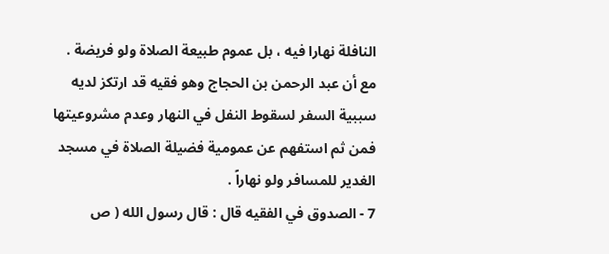النافلة نهارا فيه ، بل عموم طبيعة الصلاة ولو فريضة .
مع أن عبد الرحمن بن الحجاج وهو فقيه قد ارتكز لديه سببية السفر لسقوط النفل في النهار وعدم مشروعيتها فمن ثم استفهم عن عمومية فضيلة الصلاة في مسجد الغدير للمسافر ولو نهاراً .
7 - الصدوق في الفقيه قال : قال رسول الله ( ص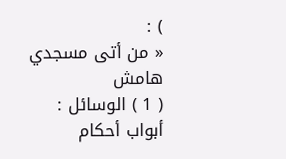) :
« من أتى مسجدي
هامش
( 1 ) الوسائل : أبواب أحكام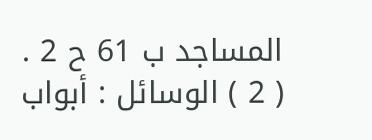المساجد ب 61 ح 2 .
( 2 ) الوسائل : أبواب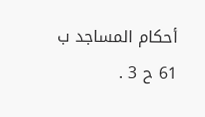أحكام المساجد ب 61 ح 3 .